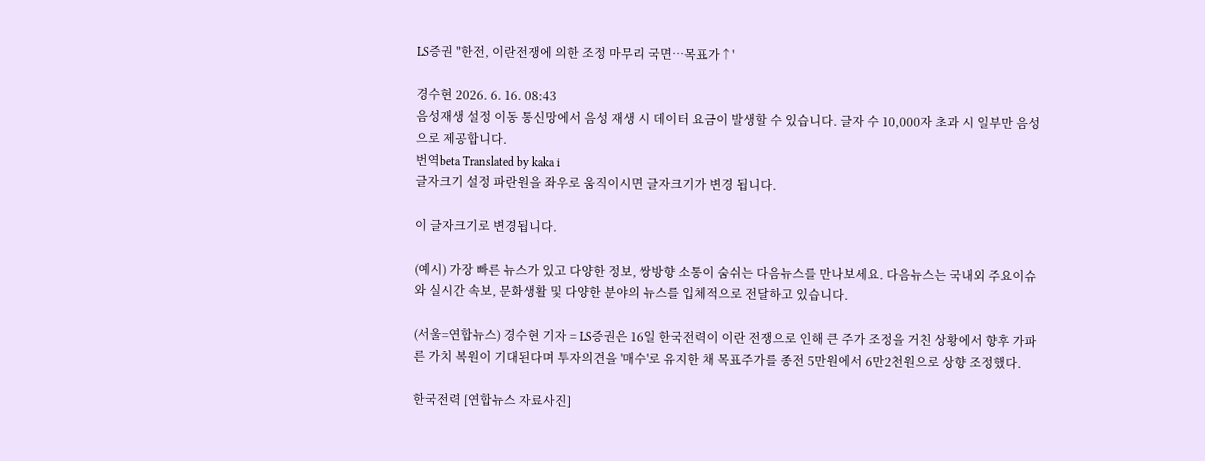LS증권 "한전, 이란전쟁에 의한 조정 마무리 국면…목표가↑'

경수현 2026. 6. 16. 08:43
음성재생 설정 이동 통신망에서 음성 재생 시 데이터 요금이 발생할 수 있습니다. 글자 수 10,000자 초과 시 일부만 음성으로 제공합니다.
번역beta Translated by kaka i
글자크기 설정 파란원을 좌우로 움직이시면 글자크기가 변경 됩니다.

이 글자크기로 변경됩니다.

(예시) 가장 빠른 뉴스가 있고 다양한 정보, 쌍방향 소통이 숨쉬는 다음뉴스를 만나보세요. 다음뉴스는 국내외 주요이슈와 실시간 속보, 문화생활 및 다양한 분야의 뉴스를 입체적으로 전달하고 있습니다.

(서울=연합뉴스) 경수현 기자 = LS증권은 16일 한국전력이 이란 전쟁으로 인해 큰 주가 조정을 거친 상황에서 향후 가파른 가치 복원이 기대된다며 투자의견을 '매수'로 유지한 채 목표주가를 종전 5만원에서 6만2천원으로 상향 조정했다.

한국전력 [연합뉴스 자료사진]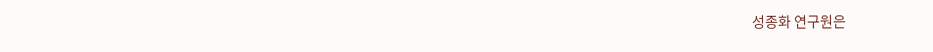성종화 연구원은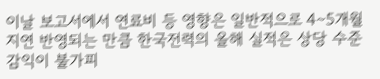이날 보고서에서 연료비 등 영향은 일반적으로 4∼5개월 지연 반영되는 만큼 한국전력의 올해 실적은 상당 수준 감익이 불가피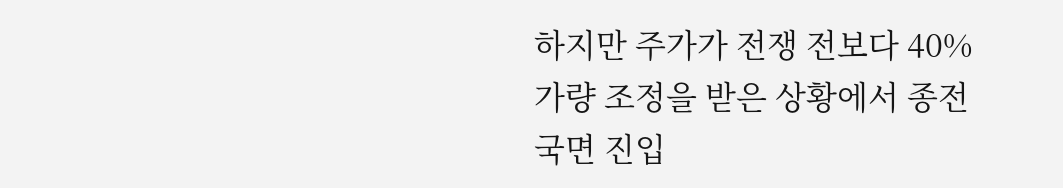하지만 주가가 전쟁 전보다 40%가량 조정을 받은 상황에서 종전 국면 진입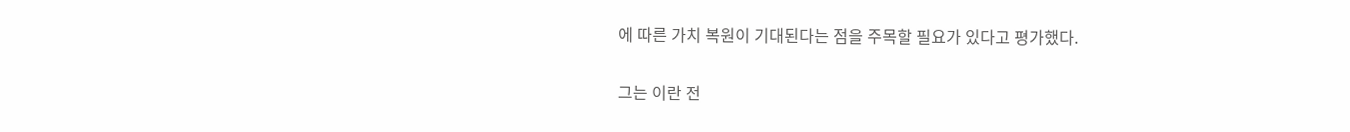에 따른 가치 복원이 기대된다는 점을 주목할 필요가 있다고 평가했다.

그는 이란 전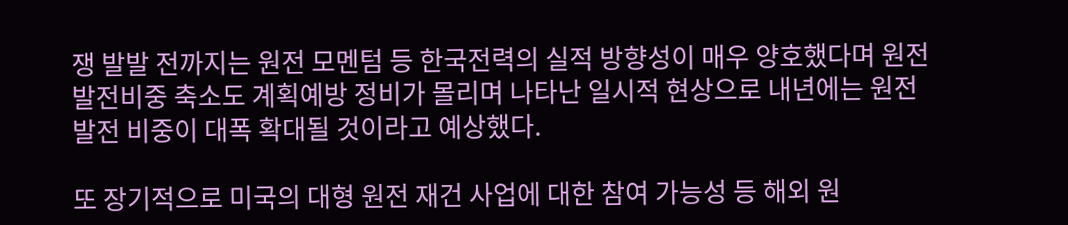쟁 발발 전까지는 원전 모멘텀 등 한국전력의 실적 방향성이 매우 양호했다며 원전 발전비중 축소도 계획예방 정비가 몰리며 나타난 일시적 현상으로 내년에는 원전 발전 비중이 대폭 확대될 것이라고 예상했다.

또 장기적으로 미국의 대형 원전 재건 사업에 대한 참여 가능성 등 해외 원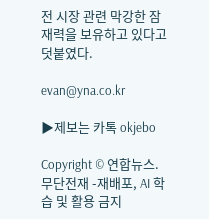전 시장 관련 막강한 잠재력을 보유하고 있다고 덧붙였다.

evan@yna.co.kr

▶제보는 카톡 okjebo

Copyright © 연합뉴스. 무단전재 -재배포, AI 학습 및 활용 금지